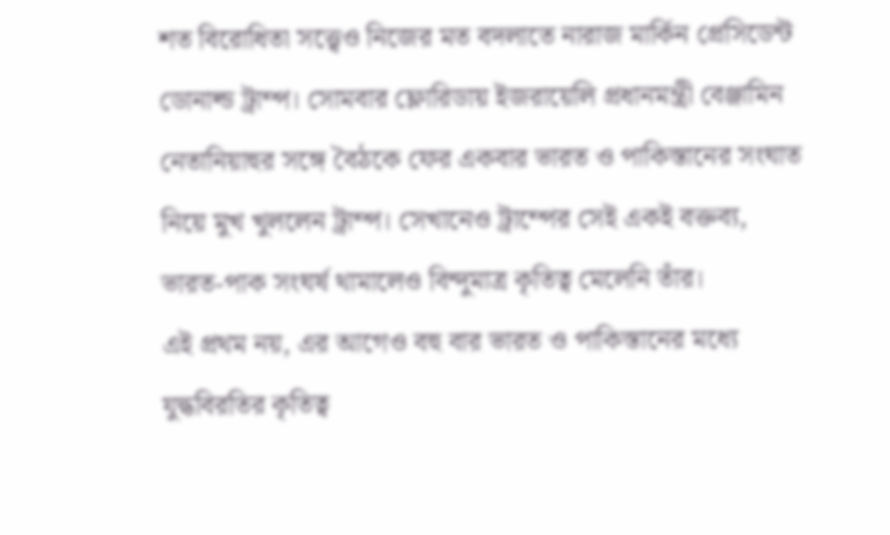শত বিরোধিতা সত্ত্বেও নিজের মত বদলাতে নারাজ মার্কিন প্রেসিডেন্ট ডোনাল্ড ট্রাম্প। সোমবার ফ্লোরিডায় ইজরায়েলি প্রধানমন্ত্রী বেঞ্জামিন নেতানিয়াহুর সঙ্গে বৈঠকে ফের একবার ভারত ও পাকিস্তানের সংঘাত নিয়ে মুখ খুললেন ট্রাম্প। সেখানেও ট্রাম্পের সেই একই বক্তব্য, ভারত-পাক সংঘর্ষ থামালেও বিন্দুমাত্র কৃতিত্ব মেলেনি তাঁর।
এই প্রথম নয়, এর আগেও বহু বার ভারত ও পাকিস্তানের মধ্যে যুদ্ধবিরতির কৃতিত্ব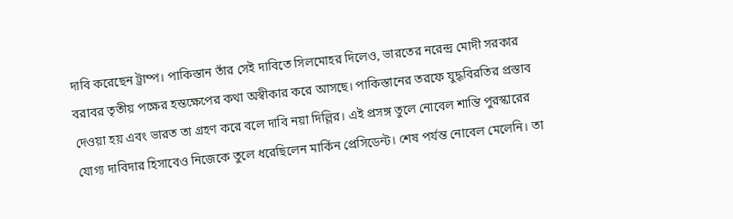দাবি করেছেন ট্রাম্প। পাকিস্তান তাঁর সেই দাবিতে সিলমোহর দিলেও, ভারতের নরেন্দ্র মোদী সরকার বরাবর তৃতীয় পক্ষের হস্তক্ষেপের কথা অস্বীকার করে আসছে। পাকিস্তানের তরফে যুদ্ধবিরতির প্রস্তাব দেওয়া হয় এবং ভারত তা গ্রহণ করে বলে দাবি নয়া দিল্লির। এই প্রসঙ্গ তুলে নোবেল শান্তি পুরস্কারের যোগ্য দাবিদার হিসাবেও নিজেকে তুলে ধরেছিলেন মার্কিন প্রেসিডেন্ট। শেষ পর্যন্ত নোবেল মেলেনি। তা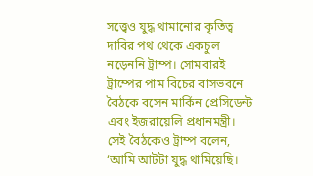সত্ত্বেও যুদ্ধ থামানোর কৃতিত্ব দাবির পথ থেকে একচুল নড়েননি ট্রাম্প। সোমবারই ট্রাম্পের পাম বিচের বাসভবনে বৈঠকে বসেন মার্কিন প্রেসিডেন্ট এবং ইজরায়েলি প্রধানমন্ত্রী। সেই বৈঠকেও ট্রাম্প বলেন, ‘আমি আটটা যুদ্ধ থামিয়েছি।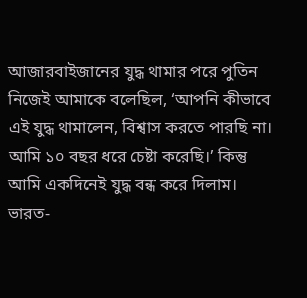আজারবাইজানের যুদ্ধ থামার পরে পুতিন নিজেই আমাকে বলেছিল, ‘আপনি কীভাবে এই যুদ্ধ থামালেন, বিশ্বাস করতে পারছি না। আমি ১০ বছর ধরে চেষ্টা করেছি।’ কিন্তু আমি একদিনেই যুদ্ধ বন্ধ করে দিলাম। ভারত-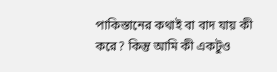পাকিস্তানের কথাই বা বাদ যায় কী করে? কিন্তু আমি কী একটুও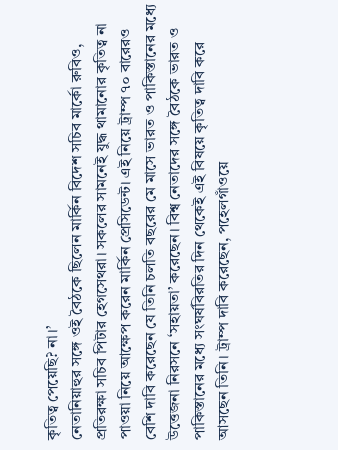কৃতিত্ব পেয়েছি? না।’
নেতানিয়াহুর সঙ্গে ওই বৈঠকে ছিলেন মার্কিন বিদেশ সচিব মার্কো রুবিও, প্রতিরক্ষা সচিব পিটার হেগসেথরা। সকলের সামনেই যুদ্ধ থামানোর কৃতিত্ব না পাওয়া নিয়ে আক্ষেপ করেন মার্কিন প্রেসিডেন্ট। এই নিয়ে ট্রাম্প ৭০ বারেরও বেশি দাবি করেছেন যে তিনি চলতি বছরের মে মাসে ভারত ও পাকিস্তানের মধ্যে উত্তেজনা নিরসনে ‘সহায়তা’ করেছেন। বিশ্ব নেতাদের সঙ্গে বৈঠকে ভারত ও পাকিস্তানের মধ্যে সংঘর্ষবিরতির দিন থেকেই এই বিষয়ে কৃতিত্ব দাবি করে আসছেন তিনি। ট্রাম্প দাবি করেছেন, পহেলগাঁওয়ে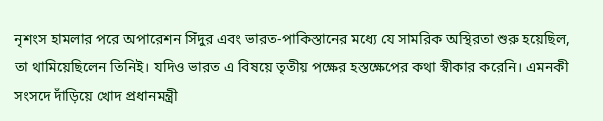নৃশংস হামলার পরে অপারেশন সিঁদুর এবং ভারত-পাকিস্তানের মধ্যে যে সামরিক অস্থিরতা শুরু হয়েছিল, তা থামিয়েছিলেন তিনিই। যদিও ভারত এ বিষয়ে তৃতীয় পক্ষের হস্তক্ষেপের কথা স্বীকার করেনি। এমনকী সংসদে দাঁড়িয়ে খোদ প্রধানমন্ত্রী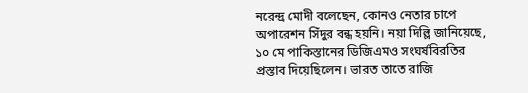নরেন্দ্র মোদী বলেছেন, কোনও নেতার চাপে অপারেশন সিঁদুর বন্ধ হয়নি। নয়া দিল্লি জানিয়েছে, ১০ মে পাকিস্তানের ডিজিএমও সংঘর্ষবিরতির প্রস্তাব দিয়েছিলেন। ভারত তাতে রাজি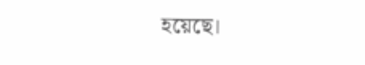হয়েছে।